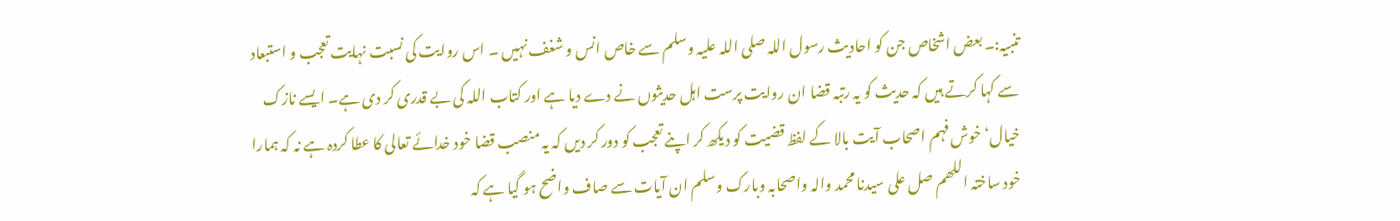تنبیہ:۔ بعض اشخاص جن کو احادیث رسول اللہ صلی اللہ علیہ وسلم سے خاص انس و شغف نہیں ۔ اس روایت کی نسبت نہایت تعجب و استبعاد سے کہا کرتے ہیں کہ حدیث کو یہ رتبہ قضا ان روایت پرست اہل حدیثوں نے دے دیا ہے اور کتاب اللہ کی بے قدری کر دی ہے۔ ایسے نازک خیال‘ خوش فہم اصحاب آیت بالا کے لفظ قضیت کو دیکھ کر اپنے تعجب کو دور کر دیں کہ یہ منصب قضا خود خدائے تعالی کا عطا کردہ ہے نہ کہ ہمارا خود ساختہ اللھم صل علی سیدنا محمد والہ واصحابہ وبارک وسلم ان آیات سے صاف واضح ہو گیا ہے کہ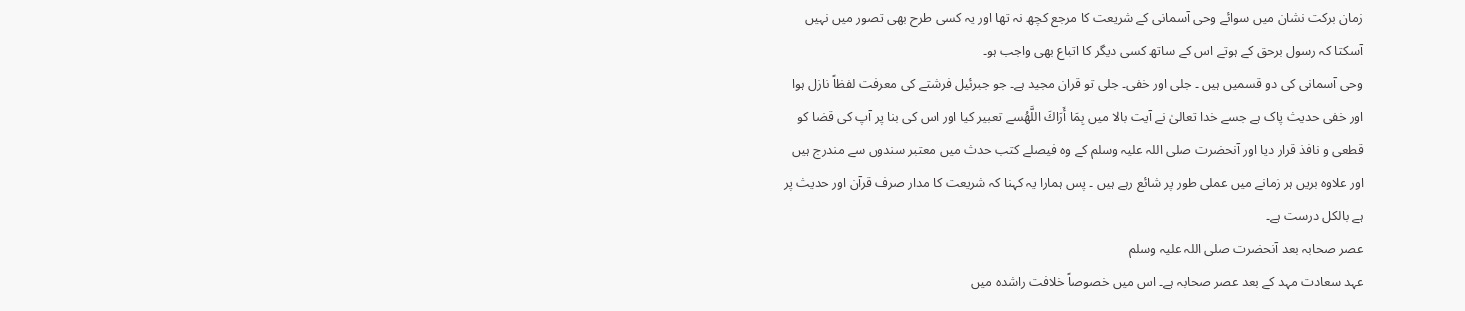زمان برکت نشان میں سوائے وحی آسمانی کے شریعت کا مرجع کچھ نہ تھا اور یہ کسی طرح بھی تصور میں نہیں آسکتا کہ رسول برحق کے ہوتے اس کے ساتھ کسی دیگر کا اتباع بھی واجب ہو۔
وحی آسمانی کی دو قسمیں ہیں ۔ جلی اور خفی۔ جلی تو قران مجید ہے۔ جو جبرئیل فرشتے کی معرفت لفظاً نازل ہوا اور خفی حدیث پاک ہے جسے خدا تعالیٰ نے آیت بالا میں بِمَا أَرَاكَ اللَّهُسے تعبیر کیا اور اس کی بنا پر آپ کی قضا کو قطعی و نافذ قرار دیا اور آنحضرت صلی اللہ علیہ وسلم کے وہ فیصلے کتب حدث میں معتبر سندوں سے مندرج ہیں اور علاوہ بریں ہر زمانے میں عملی طور پر شائع رہے ہیں ۔ پس ہمارا یہ کہنا کہ شریعت کا مدار صرف قرآن اور حدیث پر ہے بالکل درست ہے۔
عصر صحابہ بعد آنحضرت صلی اللہ علیہ وسلم
عہد سعادت مہد کے بعد عصر صحابہ ہے۔ اس میں خصوصاً خلافت راشدہ میں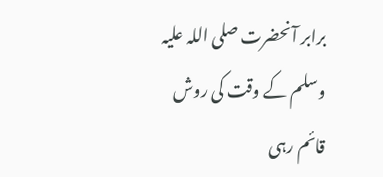برابر آنحضرت صلی اللہ علیہ وسلم کے وقت کی روش قائم رہی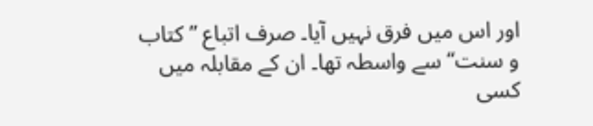اور اس میں فرق نہیں آیا۔ صرف اتباع ’’کتاب و سنت‘‘ سے واسطہ تھا۔ ان کے مقابلہ میں کسی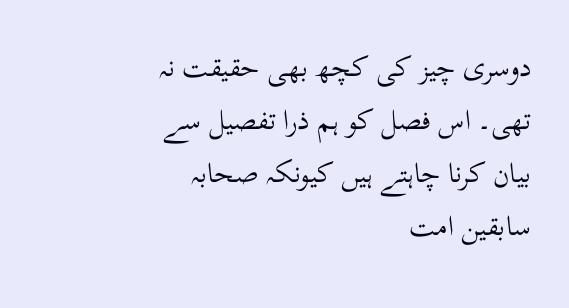دوسری چیز کی کچھ بھی حقیقت نہ تھی۔ اس فصل کو ہم ذرا تفصیل سے بیان کرنا چاہتے ہیں کیونکہ صحابہ سابقین امت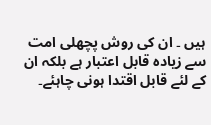ہیں ۔ ان کی روش پچھلی امت سے زیادہ قابل اعتبار ہے بلکہ ان کے لئے قابل اقتدا ہونی چاہئے۔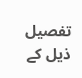تفصیل ذیل کے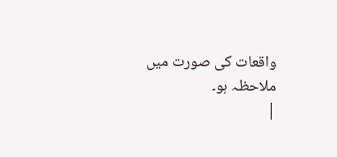واقعات کی صورت میں ملاحظہ ہو۔
|